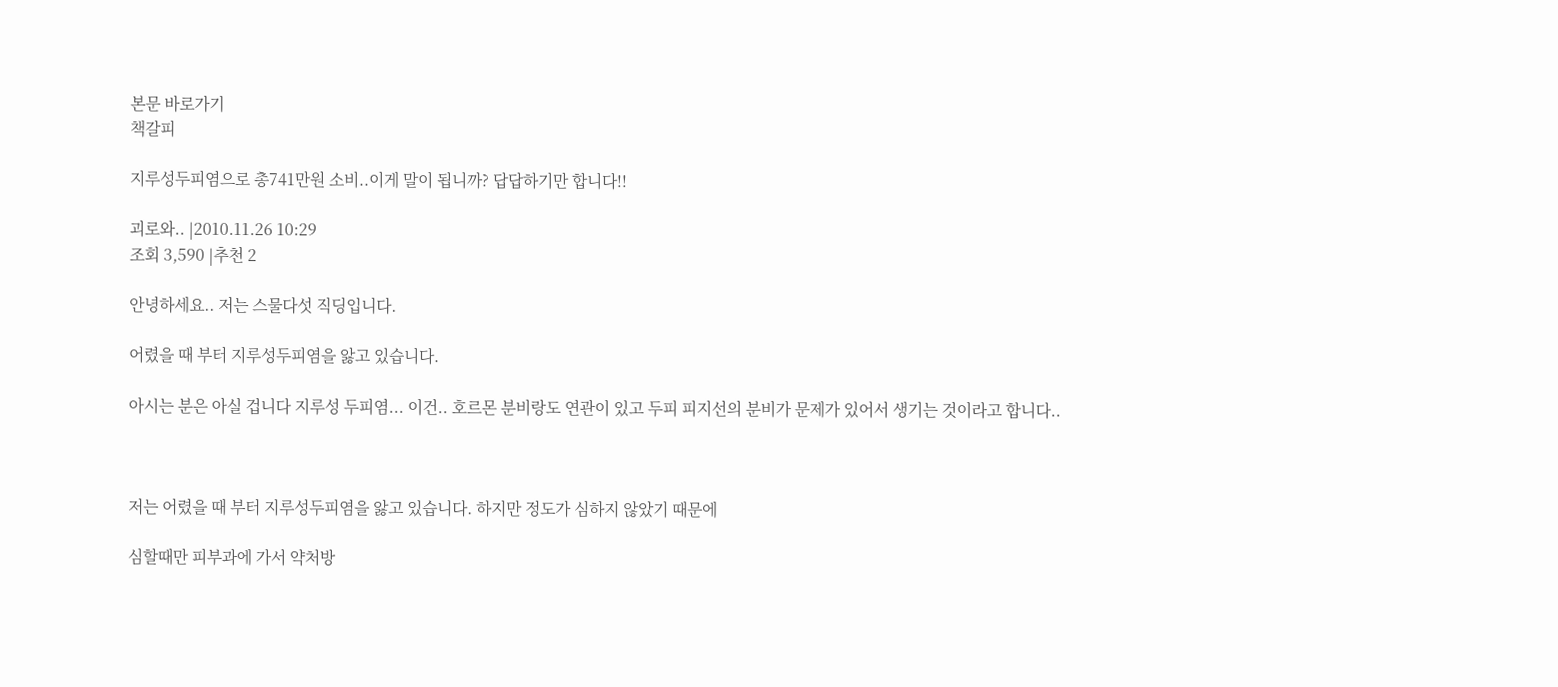본문 바로가기
책갈피

지루성두피염으로 총741만원 소비..이게 말이 됩니까? 답답하기만 합니다!!

괴로와.. |2010.11.26 10:29
조회 3,590 |추천 2

안녕하세요.. 저는 스물다섯 직딩입니다.

어렸을 때 부터 지루성두피염을 앓고 있습니다.

아시는 분은 아실 겁니다 지루성 두피염... 이건.. 호르몬 분비랑도 연관이 있고 두피 피지선의 분비가 문제가 있어서 생기는 것이라고 합니다..



저는 어렸을 때 부터 지루성두피염을 앓고 있습니다. 하지만 정도가 심하지 않았기 때문에

심할때만 피부과에 가서 약처방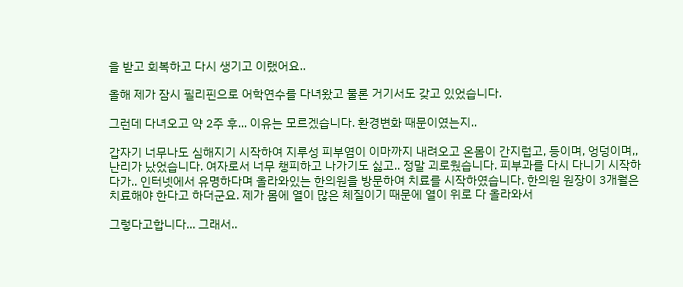을 받고 회복하고 다시 생기고 이랬어요..

올해 제가 잠시 필리핀으로 어학연수를 다녀왔고 물론 거기서도 갖고 있었습니다.

그런데 다녀오고 약 2주 후... 이유는 모르겠습니다. 환경변화 때문이였는지..

갑자기 너무나도 심해지기 시작하여 지루성 피부염이 이마까지 내려오고 온몸이 간지럽고, 등이며, 엉덩이며,, 난리가 났었습니다. 여자로서 너무 챙피하고 나가기도 싫고.. 정말 괴로웠습니다. 피부과를 다시 다니기 시작하다가.. 인터넷에서 유명하다며 올라와있는 한의원을 방문하여 치료를 시작하였습니다. 한의원 원장이 3개월은 치료해야 한다고 하더군요. 제가 몸에 열이 많은 체질이기 때문에 열이 위로 다 올라와서

그렇다고합니다... 그래서..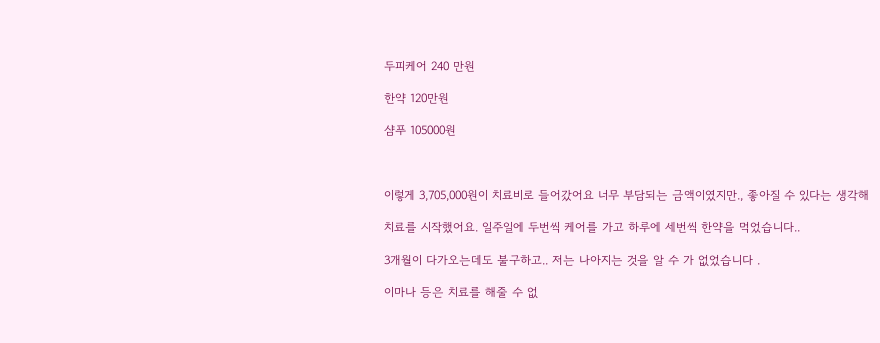두피케어 240 만원

한약 120만원

샴푸 105000원



이렇게 3,705,000원이 치료비로 들어갔어요 너무 부담되는 금액이였지만., 좋아질 수 있다는 생각해

치료를 시작했어요. 일주일에 두번씩 케어를 가고 하루에 세번씩 한약을 먹었습니다..

3개월이 다가오는데도 불구하고.. 저는 나아지는 것을 알 수 가 없었습니다 .

이마나 등은 치료를 해줄 수 없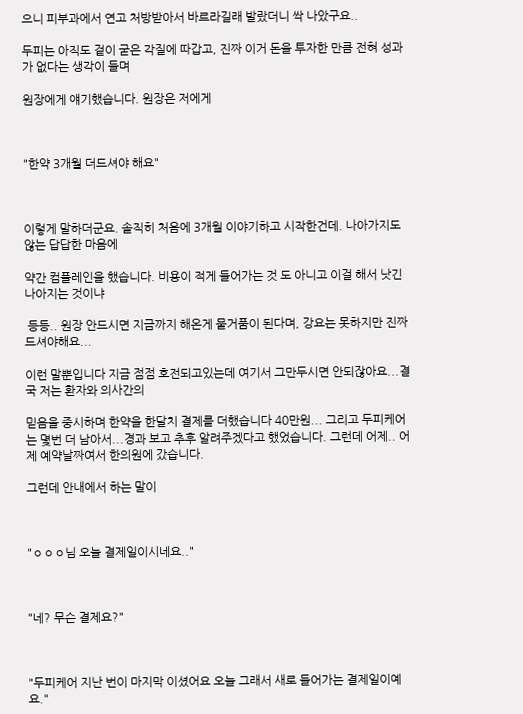으니 피부과에서 연고 처방받아서 바르라길래 발랐더니 싹 나았구요..

두피는 아직도 겉이 굳은 각질에 따갑고, 진짜 이거 돈을 투자한 만큼 전혀 성과가 없다는 생각이 들며

원장에게 얘기했습니다. 원장은 저에게



"한약 3개월 더드셔야 해요"



이렇게 말하더군요. 솔직히 처음에 3개월 이야기하고 시작한건데. 나아가지도 않는 답답한 마음에

약간 컴플레인을 했습니다. 비용이 적게 들어가는 것 도 아니고 이걸 해서 낫긴 나아지는 것이냐

 등등.. 원장 안드시면 지금까지 해온게 물거품이 된다며, 강요는 못하지만 진짜 드셔야해요...

이런 말뿐입니다 지금 점점 호전되고있는데 여기서 그만두시면 안되잖아요...결국 저는 환자와 의사간의

믿음을 중시하며 한약을 한달치 결제를 더했습니다 40만원... 그리고 두피케어는 몇번 더 남아서...경과 보고 추후 알려주겠다고 했었습니다. 그런데 어제.. 어제 예약날짜여서 한의원에 갔습니다.

그런데 안내에서 하는 말이



"ㅇㅇㅇ님 오늘 결제일이시네요.."



"네? 무슨 결제요?"



"두피케어 지난 번이 마지막 이셨어요 오늘 그래서 새로 들어가는 결제일이예요."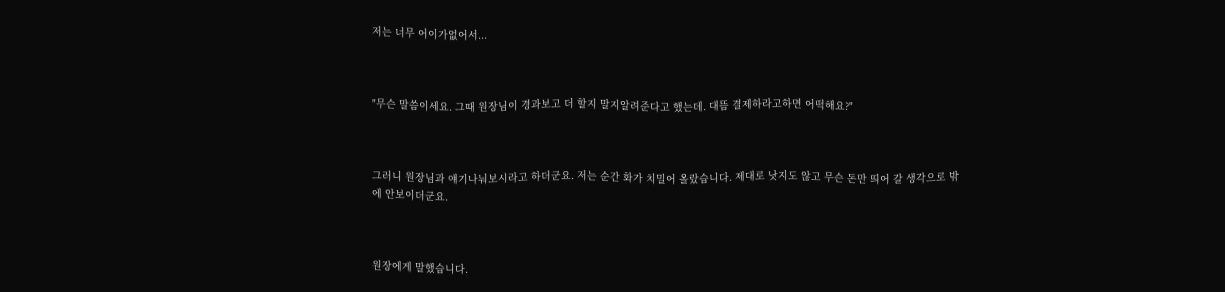저는 너무 어이가없어서...



"무슨 말씀이세요. 그때 원장님이 경과보고 더 할지 말지알려준다고 했는데. 대뜸 결제하라고하면 어떡해요?"



그러니 원장님과 얘기나눠보시라고 하더군요. 저는 순간 화가 치밀어 올랐습니다. 제대로 낫지도 않고 무슨 돈만 띄어 갈 생각으로 밖에 안보이더군요.



원장에게 말했습니다.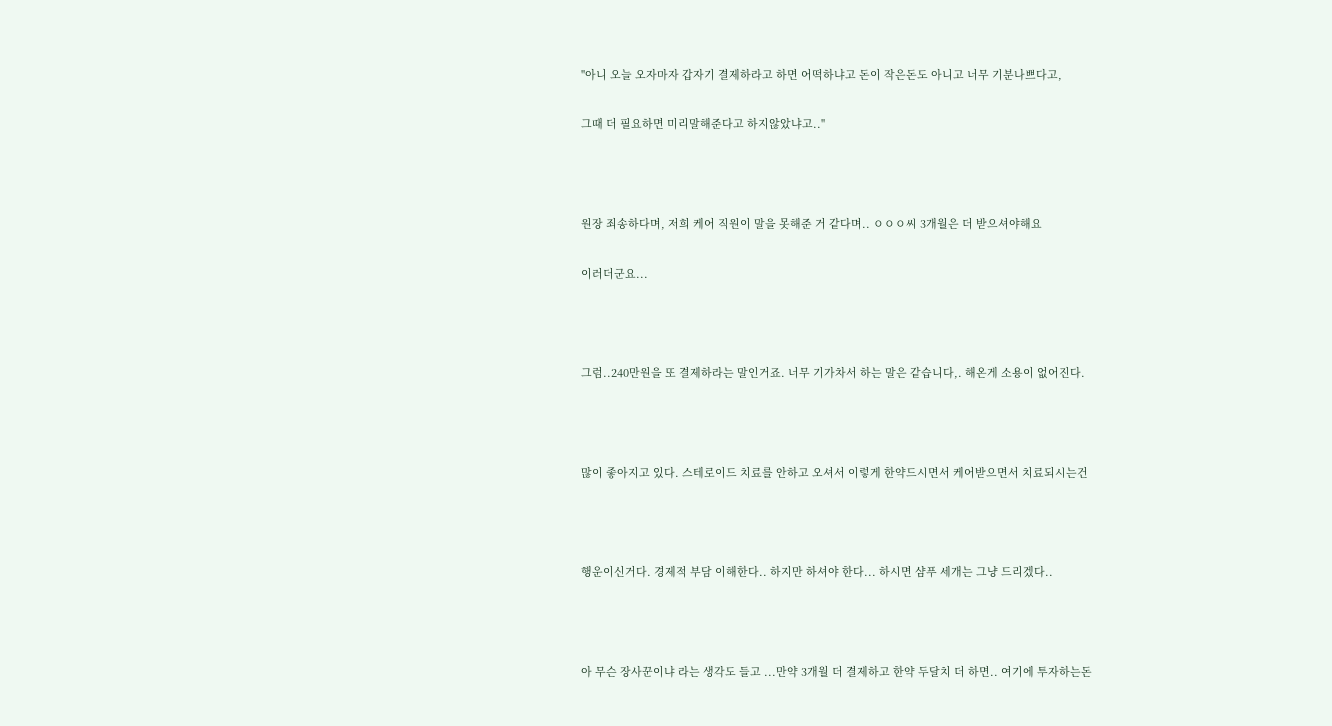"아니 오늘 오자마자 갑자기 결제하라고 하면 어떡하냐고 돈이 작은돈도 아니고 너무 기분나쁘다고,

그때 더 필요하면 미리말해준다고 하지않았냐고.."



원장 죄송하다며, 저희 케어 직원이 말을 못해준 거 같다며.. ㅇㅇㅇ씨 3개월은 더 받으셔야해요

이러더군요...



그럼..240만원을 또 결제하라는 말인거죠. 너무 기가차서 하는 말은 같습니다,. 해온게 소용이 없어진다.



많이 좋아지고 있다. 스테로이드 치료를 안하고 오셔서 이렇게 한약드시면서 케어받으면서 치료되시는건



행운이신거다. 경제적 부담 이해한다.. 하지만 하셔야 한다... 하시면 샴푸 세개는 그냥 드리겠다..



아 무슨 장사꾼이냐 라는 생각도 들고 ...만약 3개월 더 결제하고 한약 두달치 더 하면.. 여기에 투자하는돈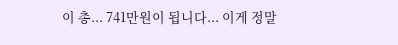이 총... 741만원이 됩니다... 이게 정말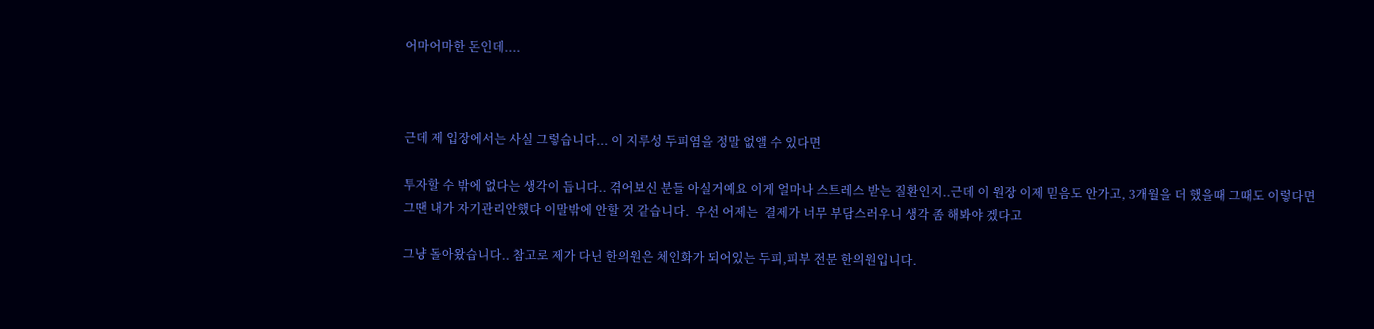어마어마한 돈인데....



근데 제 입장에서는 사실 그렇습니다... 이 지루성 두피염을 정말 없앨 수 있다면

투자할 수 밖에 없다는 생각이 듭니다.. 겪어보신 분들 아실거예요 이게 얼마나 스트레스 받는 질환인지..근데 이 원장 이제 믿음도 안가고, 3개월을 더 했을때 그때도 이렇다면 그땐 내가 자기관리안했다 이말밖에 안할 것 같습니다.  우선 어제는  결제가 너무 부담스러우니 생각 좀 해봐야 겠다고

그냥 돌아왔습니다.. 참고로 제가 다닌 한의원은 체인화가 되어있는 두피,피부 전문 한의원입니다.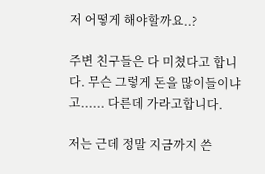저 어떻게 해야할까요..?

주변 친구들은 다 미쳤다고 합니다. 무슨 그렇게 돈을 많이들이냐고...... 다른데 가라고합니다.

저는 근데 정말 지금까지 쓴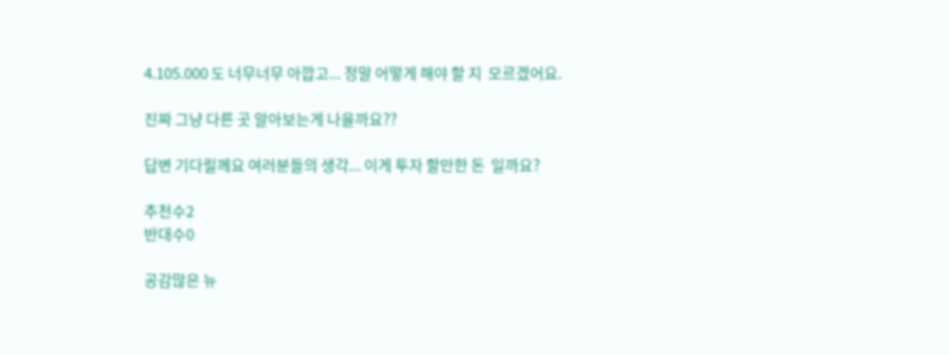4.105.000 도 너무너무 아깝고... 정말 어떻게 해야 할 지  모르겠어요.

진짜 그냥 다른 곳 알아보는게 나을까요??

답변 기다릴께요 여러분들의 생각... 이게 투자 할만한 돈  일까요?

추천수2
반대수0

공감많은 뉴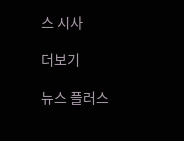스 시사

더보기

뉴스 플러스